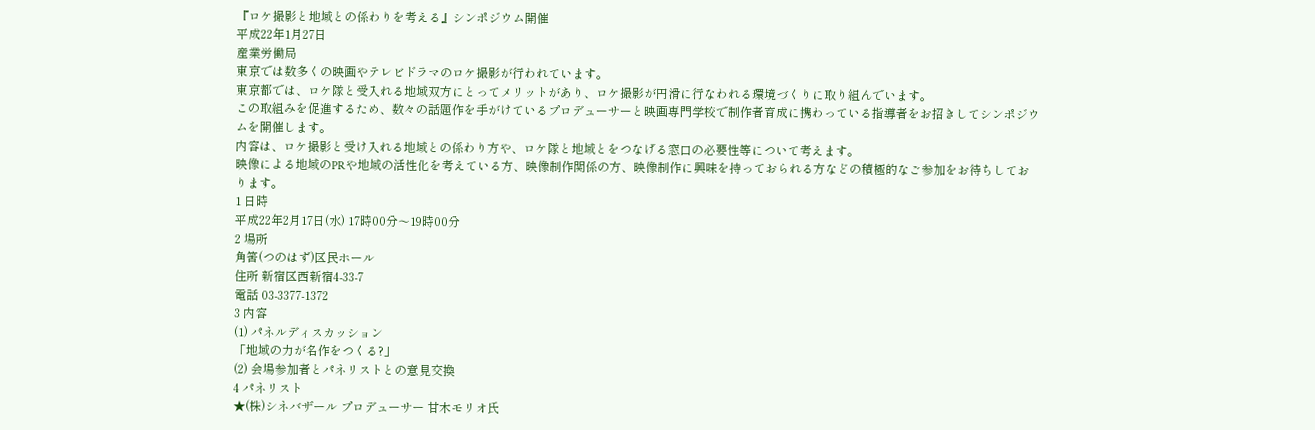『ロケ撮影と地域との係わりを考える』シンポジウム開催
平成22年1月27日
産業労働局
東京では数多くの映画やテレビドラマのロケ撮影が行われています。
東京都では、ロケ隊と受入れる地域双方にとってメリットがあり、ロケ撮影が円滑に行なわれる環境づくりに取り組んでいます。
この取組みを促進するため、数々の話題作を手がけているプロデューサーと映画専門学校で制作者育成に携わっている指導者をお招きしてシンポジウムを開催します。
内容は、ロケ撮影と受け入れる地域との係わり方や、ロケ隊と地域とをつなげる窓口の必要性等について考えます。
映像による地域のPRや地域の活性化を考えている方、映像制作関係の方、映像制作に興味を持っておられる方などの積極的なご参加をお待ちしております。
1 日時
平成22年2月17日(水) 17時00分〜19時00分
2 場所
角筈(つのはず)区民ホール
住所 新宿区西新宿4-33-7
電話 03-3377-1372
3 内容
(1) パネルディスカッション
「地域の力が名作をつくる?」
(2) 会場参加者とパネリストとの意見交換
4 パネリスト
★(株)シネバザール プロデューサー 甘木モリオ氏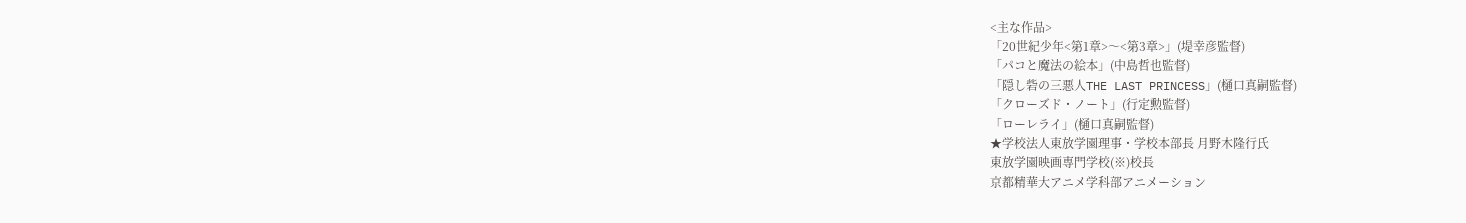<主な作品>
「20世紀少年<第1章>〜<第3章>」(堤幸彦監督)
「パコと魔法の絵本」(中島哲也監督)
「隠し砦の三悪人THE LAST PRINCESS」(樋口真嗣監督)
「クローズド・ノート」(行定勲監督)
「ローレライ」(樋口真嗣監督)
★学校法人東放学園理事・学校本部長 月野木隆行氏
東放学園映画専門学校(※)校長
京都精華大アニメ学科部アニメーション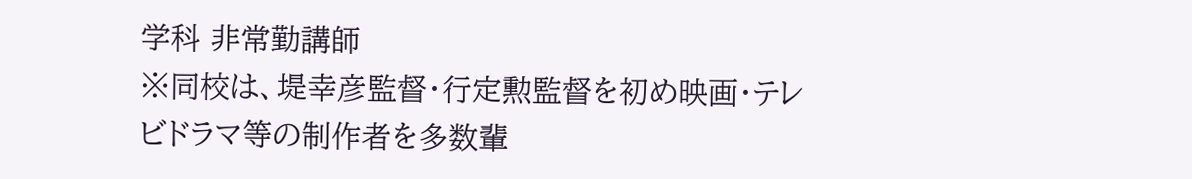学科 非常勤講師
※同校は、堤幸彦監督・行定勲監督を初め映画・テレビドラマ等の制作者を多数輩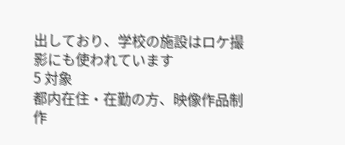出しており、学校の施設はロケ撮影にも使われています
5 対象
都内在住・在勤の方、映像作品制作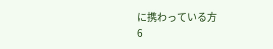に携わっている方
6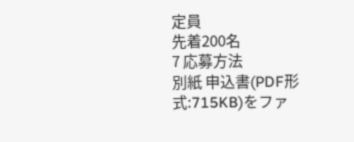定員
先着200名
7 応募方法
別紙 申込書(PDF形式:715KB)をファ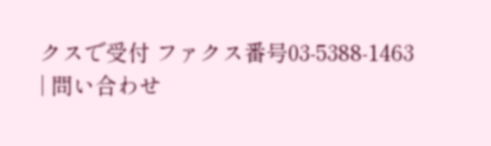クスで受付 ファクス番号03-5388-1463
| 問い合わせ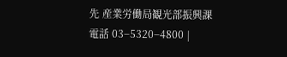先 産業労働局観光部振興課 電話 03−5320−4800 |